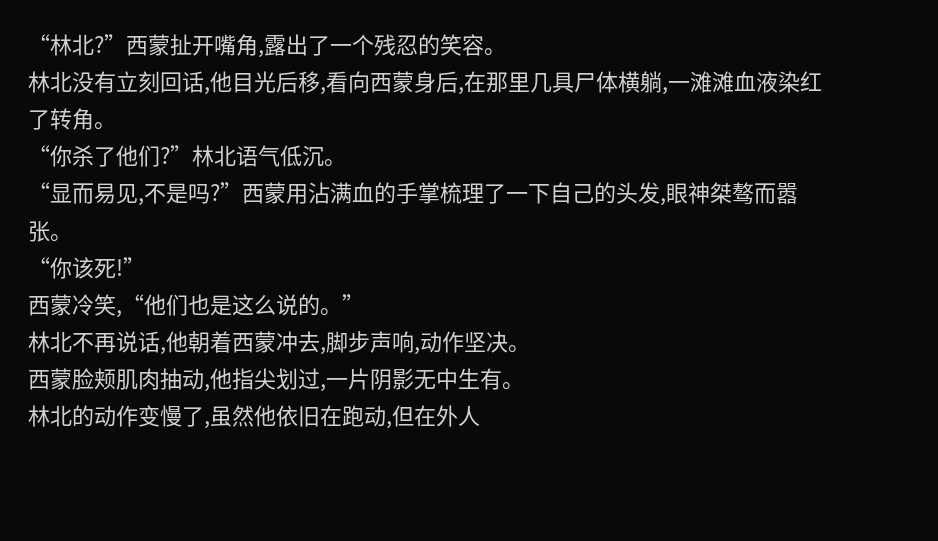“林北?”西蒙扯开嘴角,露出了一个残忍的笑容。
林北没有立刻回话,他目光后移,看向西蒙身后,在那里几具尸体横躺,一滩滩血液染红了转角。
“你杀了他们?”林北语气低沉。
“显而易见,不是吗?”西蒙用沾满血的手掌梳理了一下自己的头发,眼神桀骜而嚣张。
“你该死!”
西蒙冷笑,“他们也是这么说的。”
林北不再说话,他朝着西蒙冲去,脚步声响,动作坚决。
西蒙脸颊肌肉抽动,他指尖划过,一片阴影无中生有。
林北的动作变慢了,虽然他依旧在跑动,但在外人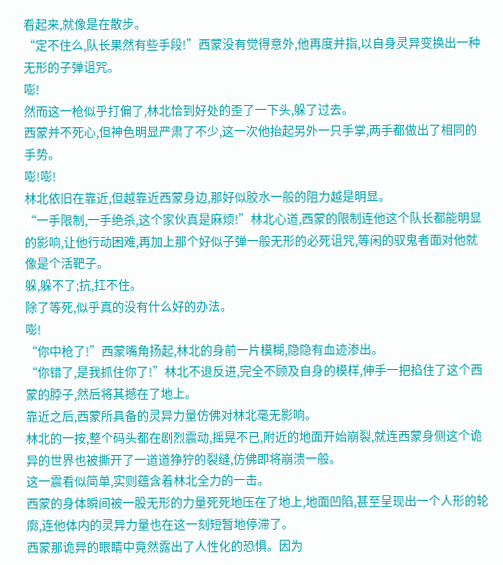看起来,就像是在散步。
“定不住么,队长果然有些手段!”西蒙没有觉得意外,他再度并指,以自身灵异变换出一种无形的子弹诅咒。
嘭!
然而这一枪似乎打偏了,林北恰到好处的歪了一下头,躲了过去。
西蒙并不死心,但神色明显严肃了不少,这一次他抬起另外一只手掌,两手都做出了相同的手势。
嘭!嘭!
林北依旧在靠近,但越靠近西蒙身边,那好似胶水一般的阻力越是明显。
“一手限制,一手绝杀,这个家伙真是麻烦!”林北心道,西蒙的限制连他这个队长都能明显的影响,让他行动困难,再加上那个好似子弹一般无形的必死诅咒,等闲的驭鬼者面对他就像是个活靶子。
躲,躲不了;抗,扛不住。
除了等死,似乎真的没有什么好的办法。
嘭!
“你中枪了!”西蒙嘴角扬起,林北的身前一片模糊,隐隐有血迹渗出。
“你错了,是我抓住你了!”林北不退反进,完全不顾及自身的模样,伸手一把掐住了这个西蒙的脖子,然后将其撼在了地上。
靠近之后,西蒙所具备的灵异力量仿佛对林北毫无影响。
林北的一按,整个码头都在剧烈震动,摇晃不已,附近的地面开始崩裂,就连西蒙身侧这个诡异的世界也被撕开了一道道狰狞的裂缝,仿佛即将崩溃一般。
这一震看似简单,实则蕴含着林北全力的一击。
西蒙的身体瞬间被一股无形的力量死死地压在了地上,地面凹陷,甚至呈现出一个人形的轮廓,连他体内的灵异力量也在这一刻短暂地停滞了。
西蒙那诡异的眼睛中竟然露出了人性化的恐惧。因为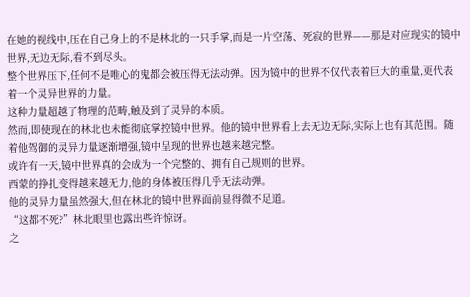在她的视线中,压在自己身上的不是林北的一只手掌,而是一片空荡、死寂的世界——那是对应现实的镜中世界,无边无际,看不到尽头。
整个世界压下,任何不是唯心的鬼都会被压得无法动弹。因为镜中的世界不仅代表着巨大的重量,更代表着一个灵异世界的力量。
这种力量超越了物理的范畴,触及到了灵异的本质。
然而,即使现在的林北也未能彻底掌控镜中世界。他的镜中世界看上去无边无际,实际上也有其范围。随着他驾御的灵异力量逐渐增强,镜中呈现的世界也越来越完整。
或许有一天,镜中世界真的会成为一个完整的、拥有自己规则的世界。
西蒙的挣扎变得越来越无力,他的身体被压得几乎无法动弹。
他的灵异力量虽然强大,但在林北的镜中世界面前显得微不足道。
“这都不死?”林北眼里也露出些许惊讶。
之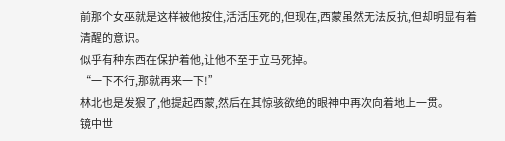前那个女巫就是这样被他按住,活活压死的,但现在,西蒙虽然无法反抗,但却明显有着清醒的意识。
似乎有种东西在保护着他,让他不至于立马死掉。
“一下不行,那就再来一下!”
林北也是发狠了,他提起西蒙,然后在其惊骇欲绝的眼神中再次向着地上一贯。
镜中世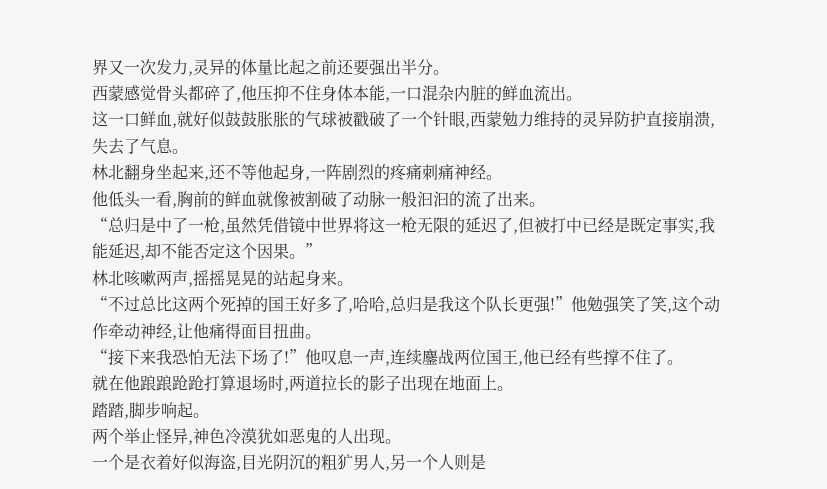界又一次发力,灵异的体量比起之前还要强出半分。
西蒙感觉骨头都碎了,他压抑不住身体本能,一口混杂内脏的鲜血流出。
这一口鲜血,就好似鼓鼓胀胀的气球被戳破了一个针眼,西蒙勉力维持的灵异防护直接崩溃,失去了气息。
林北翻身坐起来,还不等他起身,一阵剧烈的疼痛刺痛神经。
他低头一看,胸前的鲜血就像被割破了动脉一般汩汩的流了出来。
“总归是中了一枪,虽然凭借镜中世界将这一枪无限的延迟了,但被打中已经是既定事实,我能延迟,却不能否定这个因果。”
林北咳嗽两声,摇摇晃晃的站起身来。
“不过总比这两个死掉的国王好多了,哈哈,总归是我这个队长更强!”他勉强笑了笑,这个动作牵动神经,让他痛得面目扭曲。
“接下来我恐怕无法下场了!”他叹息一声,连续鏖战两位国王,他已经有些撑不住了。
就在他踉踉跄跄打算退场时,两道拉长的影子出现在地面上。
踏踏,脚步响起。
两个举止怪异,神色冷漠犹如恶鬼的人出现。
一个是衣着好似海盗,目光阴沉的粗犷男人,另一个人则是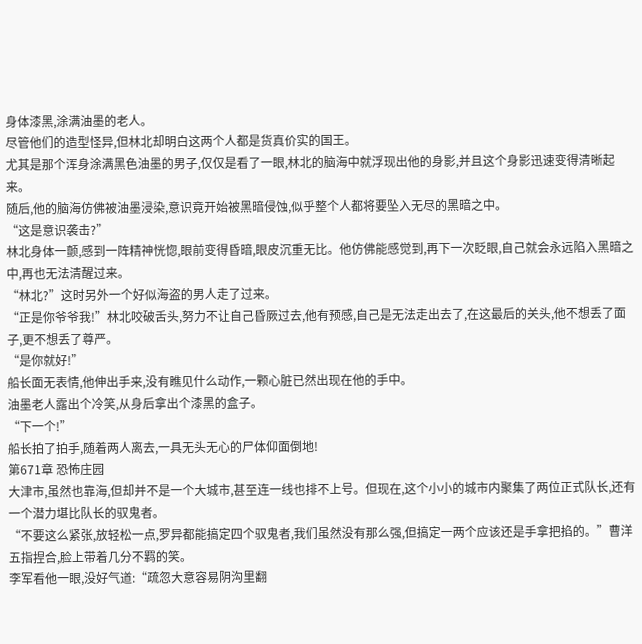身体漆黑,涂满油墨的老人。
尽管他们的造型怪异,但林北却明白这两个人都是货真价实的国王。
尤其是那个浑身涂满黑色油墨的男子,仅仅是看了一眼,林北的脑海中就浮现出他的身影,并且这个身影迅速变得清晰起来。
随后,他的脑海仿佛被油墨浸染,意识竟开始被黑暗侵蚀,似乎整个人都将要坠入无尽的黑暗之中。
“这是意识袭击?”
林北身体一颤,感到一阵精神恍惚,眼前变得昏暗,眼皮沉重无比。他仿佛能感觉到,再下一次眨眼,自己就会永远陷入黑暗之中,再也无法清醒过来。
“林北?”这时另外一个好似海盗的男人走了过来。
“正是你爷爷我!”林北咬破舌头,努力不让自己昏厥过去,他有预感,自己是无法走出去了,在这最后的关头,他不想丢了面子,更不想丢了尊严。
“是你就好!”
船长面无表情,他伸出手来,没有瞧见什么动作,一颗心脏已然出现在他的手中。
油墨老人露出个冷笑,从身后拿出个漆黑的盒子。
“下一个!”
船长拍了拍手,随着两人离去,一具无头无心的尸体仰面倒地!
第671章 恐怖庄园
大津市,虽然也靠海,但却并不是一个大城市,甚至连一线也排不上号。但现在,这个小小的城市内聚集了两位正式队长,还有一个潜力堪比队长的驭鬼者。
“不要这么紧张,放轻松一点,罗异都能搞定四个驭鬼者,我们虽然没有那么强,但搞定一两个应该还是手拿把掐的。”曹洋五指捏合,脸上带着几分不羁的笑。
李军看他一眼,没好气道:“疏忽大意容易阴沟里翻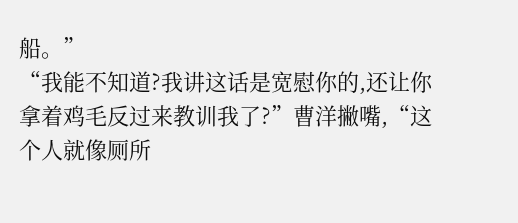船。”
“我能不知道?我讲这话是宽慰你的,还让你拿着鸡毛反过来教训我了?”曹洋撇嘴,“这个人就像厕所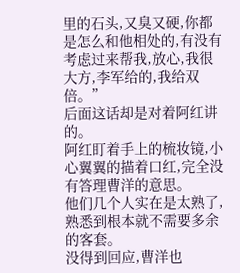里的石头,又臭又硬,你都是怎么和他相处的,有没有考虑过来帮我,放心,我很大方,李军给的,我给双倍。”
后面这话却是对着阿红讲的。
阿红盯着手上的梳妆镜,小心翼翼的描着口红,完全没有答理曹洋的意思。
他们几个人实在是太熟了,熟悉到根本就不需要多余的客套。
没得到回应,曹洋也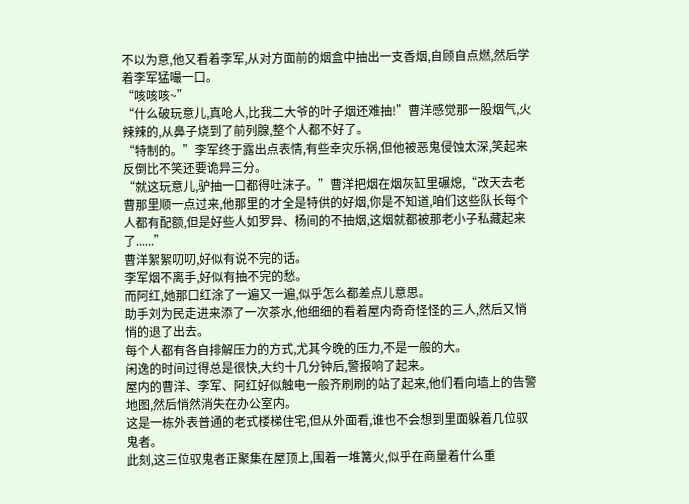不以为意,他又看着李军,从对方面前的烟盒中抽出一支香烟,自顾自点燃,然后学着李军猛嘬一口。
“咳咳咳~”
“什么破玩意儿,真呛人,比我二大爷的叶子烟还难抽!”曹洋感觉那一股烟气,火辣辣的,从鼻子烧到了前列腺,整个人都不好了。
“特制的。”李军终于露出点表情,有些幸灾乐祸,但他被恶鬼侵蚀太深,笑起来反倒比不笑还要诡异三分。
“就这玩意儿,驴抽一口都得吐沫子。”曹洋把烟在烟灰缸里碾熄,“改天去老曹那里顺一点过来,他那里的才全是特供的好烟,你是不知道,咱们这些队长每个人都有配额,但是好些人如罗异、杨间的不抽烟,这烟就都被那老小子私藏起来了......”
曹洋絮絮叨叨,好似有说不完的话。
李军烟不离手,好似有抽不完的愁。
而阿红,她那口红涂了一遍又一遍,似乎怎么都差点儿意思。
助手刘为民走进来添了一次茶水,他细细的看着屋内奇奇怪怪的三人,然后又悄悄的退了出去。
每个人都有各自排解压力的方式,尤其今晚的压力,不是一般的大。
闲逸的时间过得总是很快,大约十几分钟后,警报响了起来。
屋内的曹洋、李军、阿红好似触电一般齐刷刷的站了起来,他们看向墙上的告警地图,然后悄然消失在办公室内。
这是一栋外表普通的老式楼梯住宅,但从外面看,谁也不会想到里面躲着几位驭鬼者。
此刻,这三位驭鬼者正聚集在屋顶上,围着一堆篝火,似乎在商量着什么重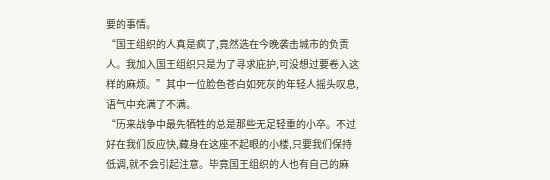要的事情。
“国王组织的人真是疯了,竟然选在今晚袭击城市的负责人。我加入国王组织只是为了寻求庇护,可没想过要卷入这样的麻烦。”其中一位脸色苍白如死灰的年轻人摇头叹息,语气中充满了不满。
“历来战争中最先牺牲的总是那些无足轻重的小卒。不过好在我们反应快,藏身在这座不起眼的小楼,只要我们保持低调,就不会引起注意。毕竟国王组织的人也有自己的麻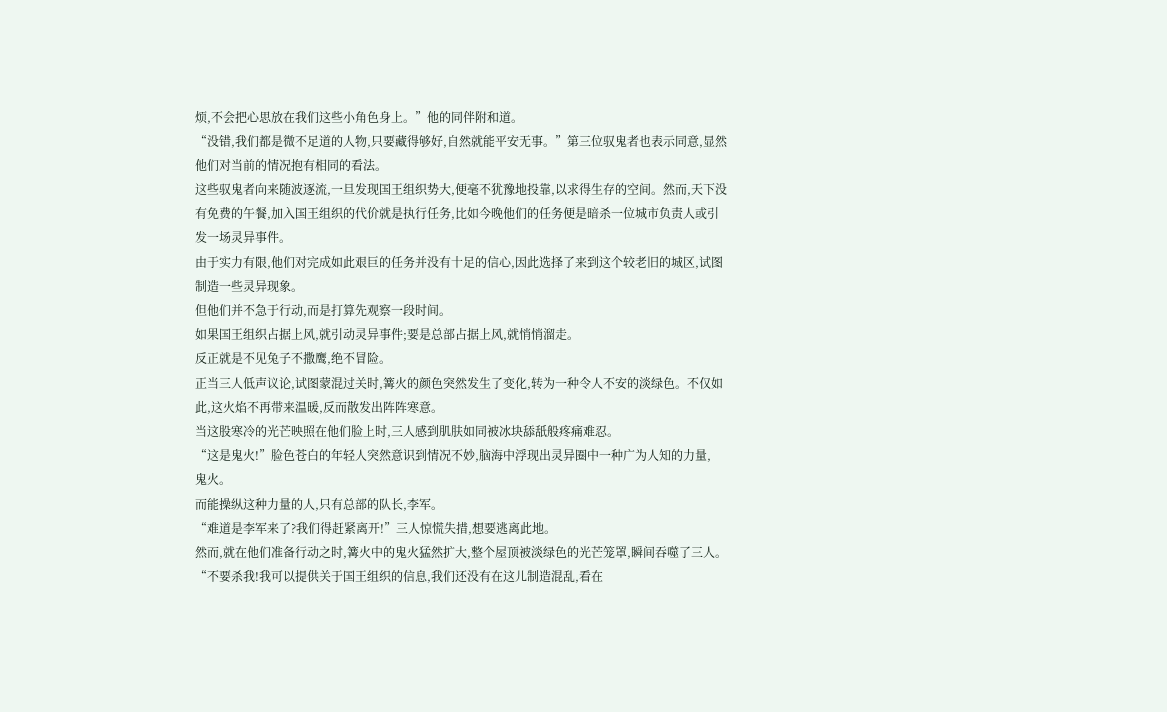烦,不会把心思放在我们这些小角色身上。”他的同伴附和道。
“没错,我们都是微不足道的人物,只要藏得够好,自然就能平安无事。”第三位驭鬼者也表示同意,显然他们对当前的情况抱有相同的看法。
这些驭鬼者向来随波逐流,一旦发现国王组织势大,便毫不犹豫地投靠,以求得生存的空间。然而,天下没有免费的午餐,加入国王组织的代价就是执行任务,比如今晚他们的任务便是暗杀一位城市负责人或引发一场灵异事件。
由于实力有限,他们对完成如此艰巨的任务并没有十足的信心,因此选择了来到这个较老旧的城区,试图制造一些灵异现象。
但他们并不急于行动,而是打算先观察一段时间。
如果国王组织占据上风,就引动灵异事件;要是总部占据上风,就悄悄溜走。
反正就是不见兔子不撒鹰,绝不冒险。
正当三人低声议论,试图蒙混过关时,篝火的颜色突然发生了变化,转为一种令人不安的淡绿色。不仅如此,这火焰不再带来温暖,反而散发出阵阵寒意。
当这股寒冷的光芒映照在他们脸上时,三人感到肌肤如同被冰块舔舐般疼痛难忍。
“这是鬼火!”脸色苍白的年轻人突然意识到情况不妙,脑海中浮现出灵异圈中一种广为人知的力量,
鬼火。
而能操纵这种力量的人,只有总部的队长,李军。
“难道是李军来了?我们得赶紧离开!”三人惊慌失措,想要逃离此地。
然而,就在他们准备行动之时,篝火中的鬼火猛然扩大,整个屋顶被淡绿色的光芒笼罩,瞬间吞噬了三人。
“不要杀我!我可以提供关于国王组织的信息,我们还没有在这儿制造混乱,看在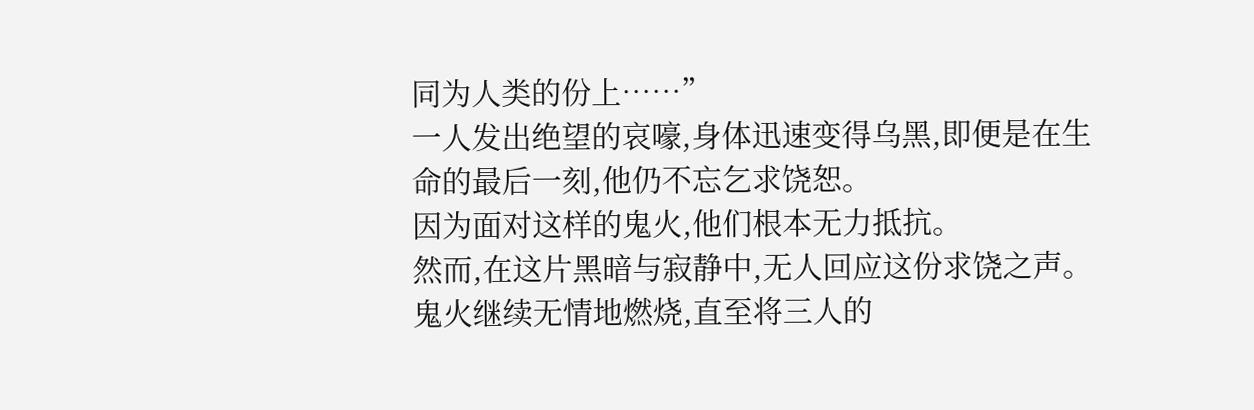同为人类的份上……”
一人发出绝望的哀嚎,身体迅速变得乌黑,即便是在生命的最后一刻,他仍不忘乞求饶恕。
因为面对这样的鬼火,他们根本无力抵抗。
然而,在这片黑暗与寂静中,无人回应这份求饶之声。鬼火继续无情地燃烧,直至将三人的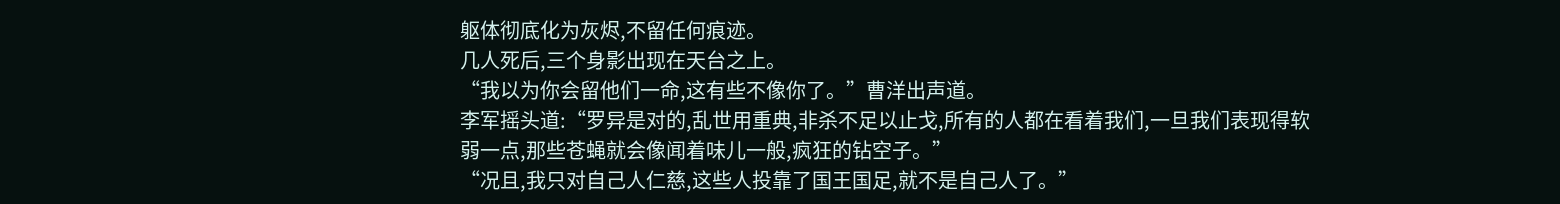躯体彻底化为灰烬,不留任何痕迹。
几人死后,三个身影出现在天台之上。
“我以为你会留他们一命,这有些不像你了。”曹洋出声道。
李军摇头道:“罗异是对的,乱世用重典,非杀不足以止戈,所有的人都在看着我们,一旦我们表现得软弱一点,那些苍蝇就会像闻着味儿一般,疯狂的钻空子。”
“况且,我只对自己人仁慈,这些人投靠了国王国足,就不是自己人了。”